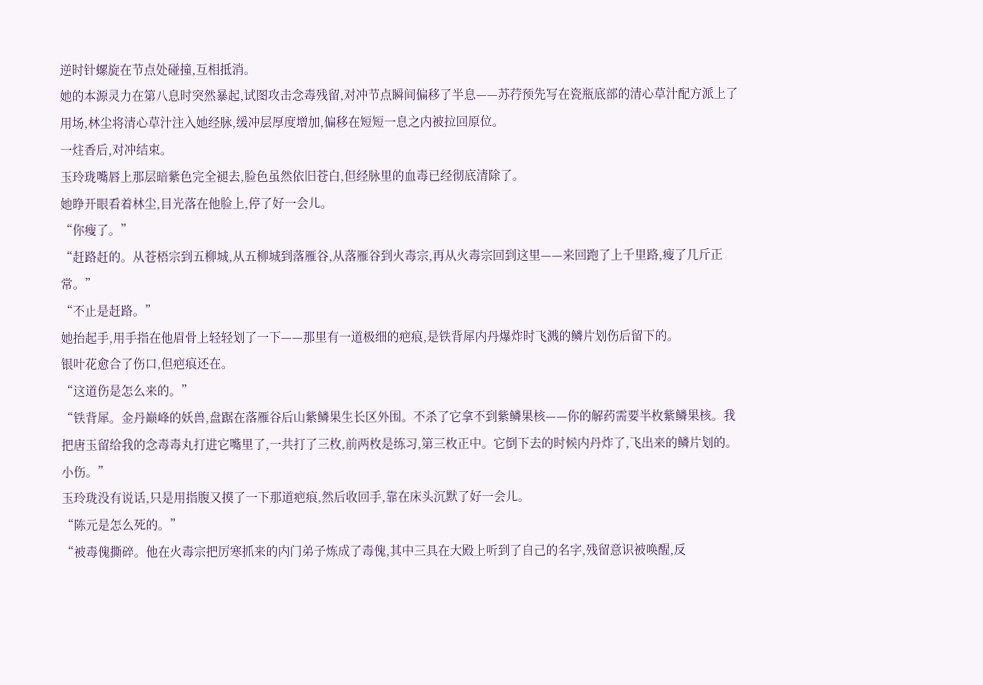逆时针螺旋在节点处碰撞,互相抵消。
她的本源灵力在第八息时突然暴起,试图攻击念毒残留,对冲节点瞬间偏移了半息——苏荇预先写在瓷瓶底部的清心草汁配方派上了用场,林尘将清心草汁注入她经脉,缓冲层厚度增加,偏移在短短一息之内被拉回原位。
一炷香后,对冲结束。
玉玲珑嘴唇上那层暗紫色完全褪去,脸色虽然依旧苍白,但经脉里的血毒已经彻底清除了。
她睁开眼看着林尘,目光落在他脸上,停了好一会儿。
“你瘦了。”
“赶路赶的。从苍梧宗到五柳城,从五柳城到落雁谷,从落雁谷到火毒宗,再从火毒宗回到这里——来回跑了上千里路,瘦了几斤正常。”
“不止是赶路。”
她抬起手,用手指在他眉骨上轻轻划了一下——那里有一道极细的疤痕,是铁背犀内丹爆炸时飞溅的鳞片划伤后留下的。
银叶花愈合了伤口,但疤痕还在。
“这道伤是怎么来的。”
“铁背犀。金丹巅峰的妖兽,盘踞在落雁谷后山紫鳞果生长区外围。不杀了它拿不到紫鳞果核——你的解药需要半枚紫鳞果核。我把唐玉留给我的念毒毒丸打进它嘴里了,一共打了三枚,前两枚是练习,第三枚正中。它倒下去的时候内丹炸了,飞出来的鳞片划的。小伤。”
玉玲珑没有说话,只是用指腹又摸了一下那道疤痕,然后收回手,靠在床头沉默了好一会儿。
“陈元是怎么死的。”
“被毒傀撕碎。他在火毒宗把厉寒抓来的内门弟子炼成了毒傀,其中三具在大殿上听到了自己的名字,残留意识被唤醒,反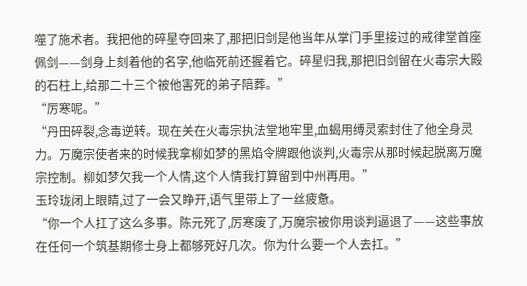噬了施术者。我把他的碎星夺回来了,那把旧剑是他当年从掌门手里接过的戒律堂首座佩剑——剑身上刻着他的名字,他临死前还握着它。碎星归我,那把旧剑留在火毒宗大殿的石柱上,给那二十三个被他害死的弟子陪葬。”
“厉寒呢。”
“丹田碎裂,念毒逆转。现在关在火毒宗执法堂地牢里,血蝎用缚灵索封住了他全身灵力。万魔宗使者来的时候我拿柳如梦的黑焰令牌跟他谈判,火毒宗从那时候起脱离万魔宗控制。柳如梦欠我一个人情,这个人情我打算留到中州再用。”
玉玲珑闭上眼睛,过了一会又睁开,语气里带上了一丝疲惫。
“你一个人扛了这么多事。陈元死了,厉寒废了,万魔宗被你用谈判逼退了——这些事放在任何一个筑基期修士身上都够死好几次。你为什么要一个人去扛。”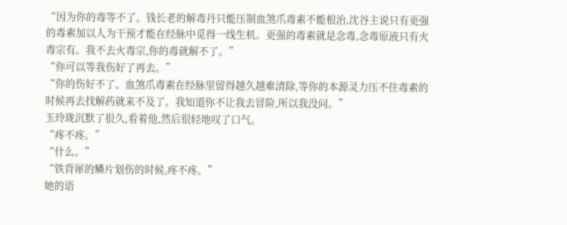“因为你的毒等不了。钱长老的解毒丹只能压制血煞爪毒素不能根治,沈谷主说只有更强的毒素加以人为干预才能在经脉中觅得一线生机。更强的毒素就是念毒,念毒原液只有火毒宗有。我不去火毒宗,你的毒就解不了。”
“你可以等我伤好了再去。”
“你的伤好不了。血煞爪毒素在经脉里留得越久越难清除,等你的本源灵力压不住毒素的时候再去找解药就来不及了。我知道你不让我去冒险,所以我没问。”
玉玲珑沉默了很久,看着他,然后很轻地叹了口气。
“疼不疼。”
“什么。”
“铁背犀的鳞片划伤的时候,疼不疼。”
她的语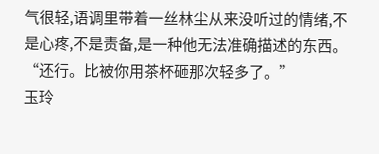气很轻,语调里带着一丝林尘从来没听过的情绪,不是心疼,不是责备,是一种他无法准确描述的东西。
“还行。比被你用茶杯砸那次轻多了。”
玉玲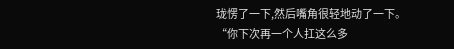珑愣了一下,然后嘴角很轻地动了一下。
“你下次再一个人扛这么多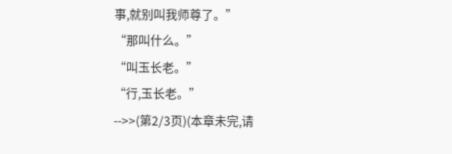事,就别叫我师尊了。”
“那叫什么。”
“叫玉长老。”
“行,玉长老。”
-->>(第2/3页)(本章未完,请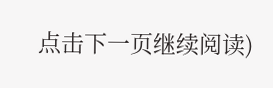点击下一页继续阅读)